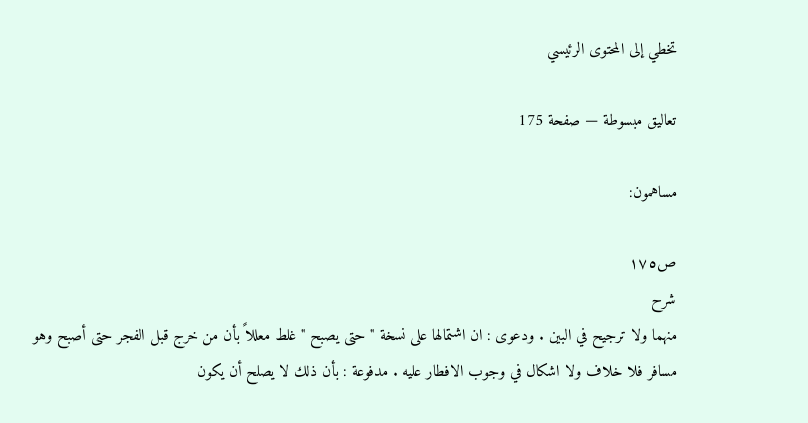تخطي إلى المحتوى الرئيسي

تعاليق مبسوطة — صفحة 175

مساهمون:

ص١٧٥
شرح
منهما ولا ترجيح في البين . ودعوى : ان اشتمالها على نسخة " حتى يصبح " غلط معللاً بأن من خرج قبل الفجر حتى أصبح وهو مسافر فلا خلاف ولا اشكال في وجوب الافطار عليه . مدفوعة : بأن ذلك لا يصلح أن يكون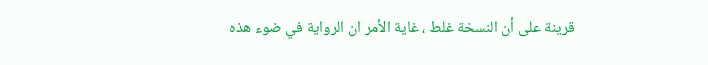قرينة على أن النسخة غلط ، غاية الأمر ان الرواية في ضوء هذه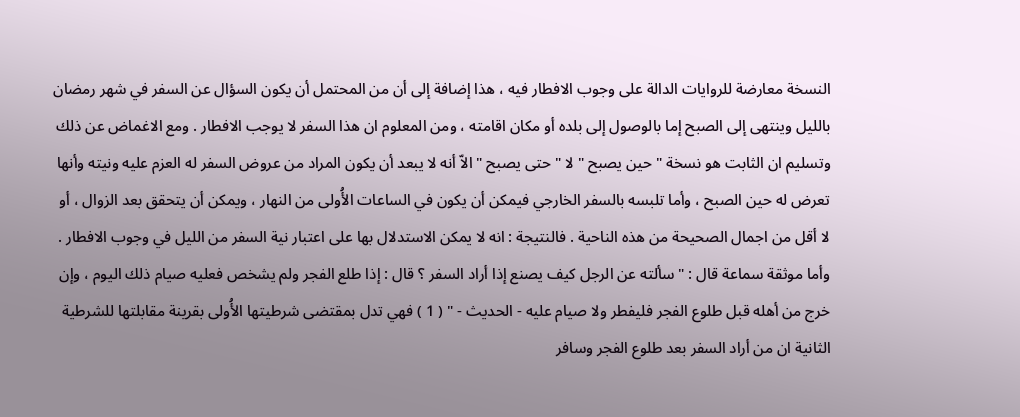النسخة معارضة للروايات الدالة على وجوب الافطار فيه ، هذا إضافة إلى أن من المحتمل أن يكون السؤال عن السفر في شهر رمضان بالليل وينتهى إلى الصبح إما بالوصول إلى بلده أو مكان اقامته ، ومن المعلوم ان هذا السفر لا يوجب الافطار . ومع الاغماض عن ذلك وتسليم ان الثابت هو نسخة " حين يصبح " لا " حتى يصبح " الاّ أنه لا يبعد أن يكون المراد من عروض السفر له العزم عليه ونيته وأنها تعرض له حين الصبح ، وأما تلبسه بالسفر الخارجي فيمكن أن يكون في الساعات الأُولى من النهار ، ويمكن أن يتحقق بعد الزوال ، أو لا أقل من اجمال الصحيحة من هذه الناحية . فالنتيجة : انه لا يمكن الاستدلال بها على اعتبار نية السفر من الليل في وجوب الافطار . وأما موثقة سماعة قال : " سألته عن الرجل كيف يصنع إذا أراد السفر ؟ قال : إذا طلع الفجر ولم يشخص فعليه صيام ذلك اليوم ، وإن خرج من أهله قبل طلوع الفجر فليفطر ولا صيام عليه - الحديث - " ( 1 ) فهي تدل بمقتضى شرطيتها الأُولى بقرينة مقابلتها للشرطية الثانية ان من أراد السفر بعد طلوع الفجر وسافر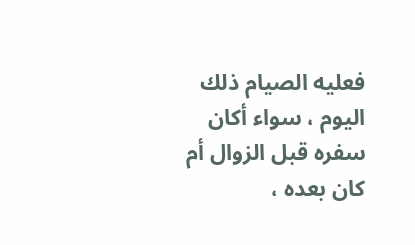فعليه الصيام ذلك اليوم ، سواء أكان سفره قبل الزوال أم كان بعده ،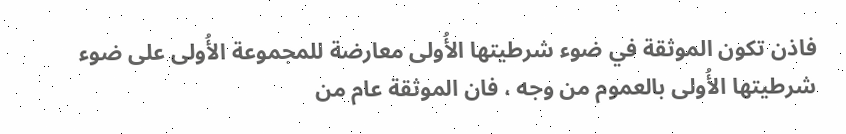فاذن تكون الموثقة في ضوء شرطيتها الأُولى معارضة للمجموعة الأُولى على ضوء شرطيتها الأُولى بالعموم من وجه ، فان الموثقة عام من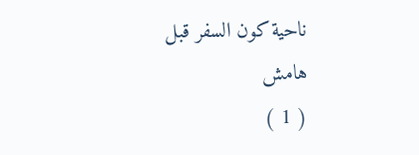ناحية كون السفر قبل
هامش
( 1 )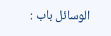الوسائل باب :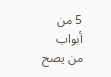5 من أبواب من يصح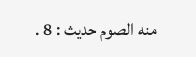منه الصوم حديث : 8 .